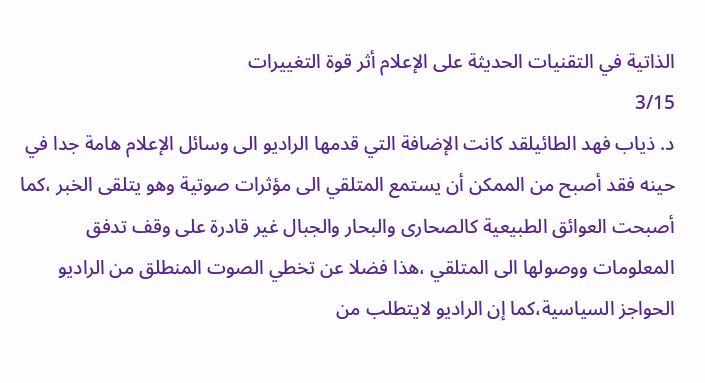الذاتية في التقنيات الحديثة على الإعلام أثر قوة التغييرات
3/15
د. ذياب فهد الطائيلقد كانت الإضافة التي قدمها الراديو الى وسائل الإعلام هامة جدا في حينه فقد أصبح من الممكن أن يستمع المتلقي الى مؤثرات صوتية وهو يتلقى الخبر ،كما أصبحت العوائق الطبيعية كالصحارى والبحار والجبال غير قادرة على وقف تدفق المعلومات ووصولها الى المتلقي ،هذا فضلا عن تخطي الصوت المنطلق من الراديو الحواجز السياسية،كما إن الراديو لايتطلب من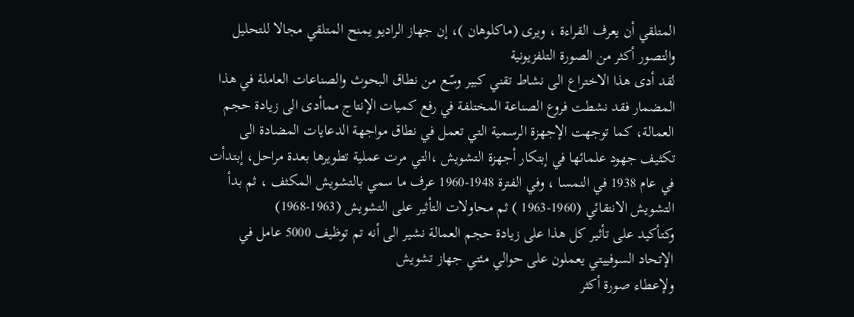المتلقي أن يعرف القراءة ، ويرى (ماكلوهان )، إن جهاز الراديو يمنح المتلقي مجالا للتحليل والتصور أكثر من الصورة التلفزيونية
لقد أدى هذا الاختراع الى نشاط تقني كبير وسّع من نطاق البحوث والصناعات العاملة في هذا المضمار فقد نشطت فروع الصناعة المختلفة في رفع كميات الإنتاج مماأدى الى زيادة حجم العمالة، كما توجهت الإجهزة الرسمية التي تعمل في نطاق مواجهة الدعايات المضادة الى تكثيف جهود علمائها في إبتكار أجهزة التشويش ،التي مرت عملية تطويرها بعدة مراحل، إبتدأت في عام 1938 في النمسا ، وفي الفترة 1948-1960 عرف ما سمي بالتشويش المكثف ، ثم بدأ التشويش الانتقائي (1960-1963 ) ثم محاولات التأثير على التشويش (1963-1968)
وكتأكيد على تأثير كل هذا على زيادة حجم العمالة نشير الى أنه تم توظيف 5000 عامل في الإتحاد السوفييتي يعملون على حوالي مئتي جهاز تشويش
ولإعطاء صورة أكثر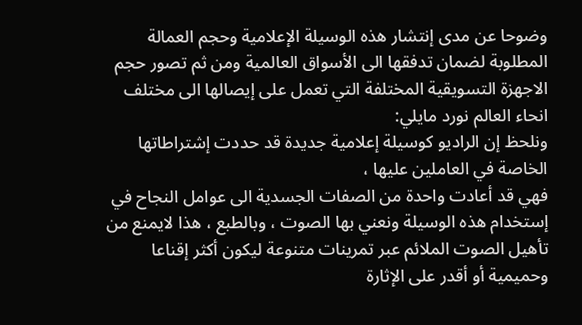وضوحا عن مدى إنتشار هذه الوسيلة الإعلامية وحجم العمالة المطلوبة لضمان تدفقها الى الأسواق العالمية ومن ثم تصور حجم الاجهزة التسويقية المختلفة التي تعمل على إيصالها الى مختلف انحاء العالم نورد مايلي:
ونلحظ إن الراديو كوسيلة إعلامية جديدة قد حددت إشتراطاتها الخاصة في العاملين عليها ،
فهي قد أعادت واحدة من الصفات الجسدية الى عوامل النجاح في إستخدام هذه الوسيلة ونعني بها الصوت ، وبالطبع ، هذا لايمنع من تأهيل الصوت الملائم عبر تمرينات متنوعة ليكون أكثر إقناعا وحميمية أو أقدر على الإثارة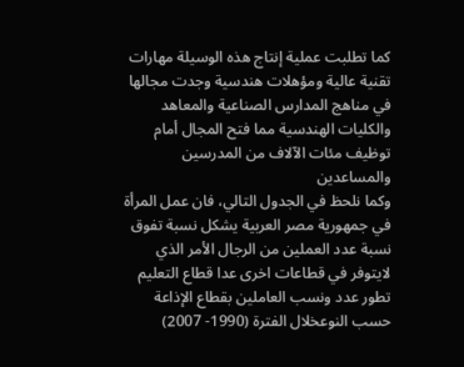كما تطلبت عملية إنتاج هذه الوسيلة مهارات تقنية عالية ومؤهلات هندسية وجدت مجالها في مناهج المدارس الصناعية والمعاهد والكليات الهندسية مما فتح المجال أمام توظيف مئات الآلاف من المدرسين والمساعدين
وكما نلحظ في الجدول التالي، فان عمل المرأة في جمهورية مصر العربية يشكل نسبة تفوق نسبة عدد العملين من الرجال الأمر الذي لايتوفر في قطاعات اخرى عدا قطاع التعليم
تطور عدد ونسب العاملين بقطاع الإذاعة حسب النوعخلال الفترة (1990- 2007)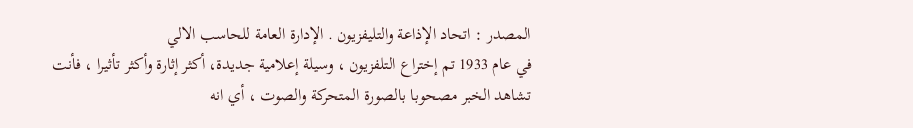المصدر : اتحاد الإذاعة والتليفزيون . الإدارة العامة للحاسب الالي
في عام 1933 تم إختراع التلفزيون ، وسيلة إعلامية جديدة، أكثر إثارة وأكثر تأثيرا ، فأنت تشاهد الخبر مصحوبا بالصورة المتحركة والصوت ، أي انه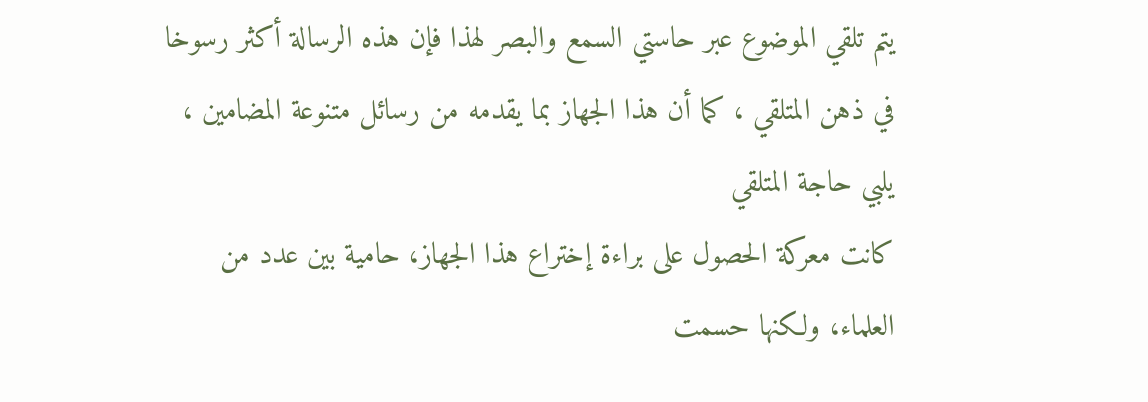يتم تلقي الموضوع عبر حاستي السمع والبصر لهذا فإن هذه الرسالة أكثر رسوخا في ذهن المتلقي ، كما أن هذا الجهاز بما يقدمه من رسائل متنوعة المضامين ، يلبي حاجة المتلقي
كانت معركة الحصول على براءة إختراع هذا الجهاز، حامية بين عدد من العلماء، ولكنها حسمت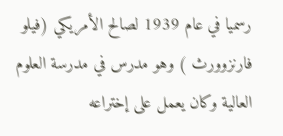رسميا في عام 1939 لصالح الأمريكي (فيلو فارنزوورث ) وهو مدرس في مدرسة العلوم العالية وكان يعمل على إختراعه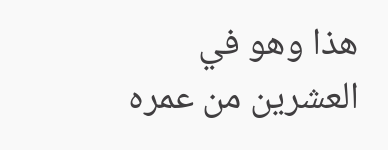هذا وهو في العشرين من عمره